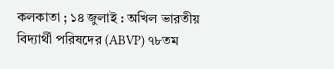কলকাতা ; ১৪ জুলাই : অখিল ভারতীয় বিদ্যার্থী পরিষদের (ABVP) ৭৮তম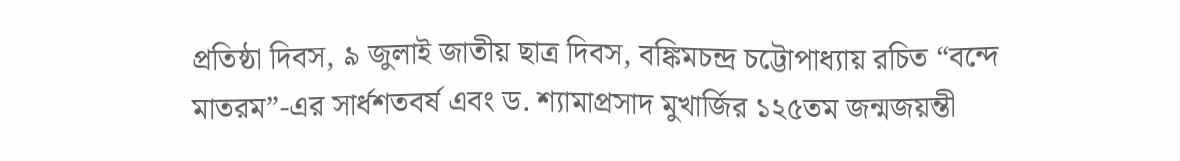প্রতিষ্ঠা দিবস, ৯ জুলাই জাতীয় ছাত্র দিবস, বঙ্কিমচন্দ্র চট্টোপাধ্যায় রচিত “বন্দে মাতরম”-এর সার্ধশতবর্ষ এবং ড. শ্যামাপ্রসাদ মুখার্জির ১২৫তম জন্মজয়ন্তী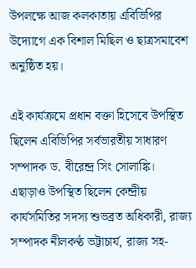উপলক্ষে আজ কলকাতায় এবিভিপির উদ্যোগে এক বিশাল মিছিল ও ছাত্রসমাবেশ অনুষ্ঠিত হয়।

এই কার্যক্রমে প্রধান বক্তা হিসেবে উপস্থিত ছিলেন এবিভিপির সর্বভারতীয় সাধারণ সম্পাদক ড. বীরেন্দ্র সিং সোলাঙ্কি। এছাড়াও উপস্থিত ছিলেন কেন্দ্রীয় কার্যসমিতির সদস্য শুভব্রত অধিকারী, রাজ্য সম্পাদক নীলকণ্ঠ ভট্টাচার্য, রাজ্য সহ-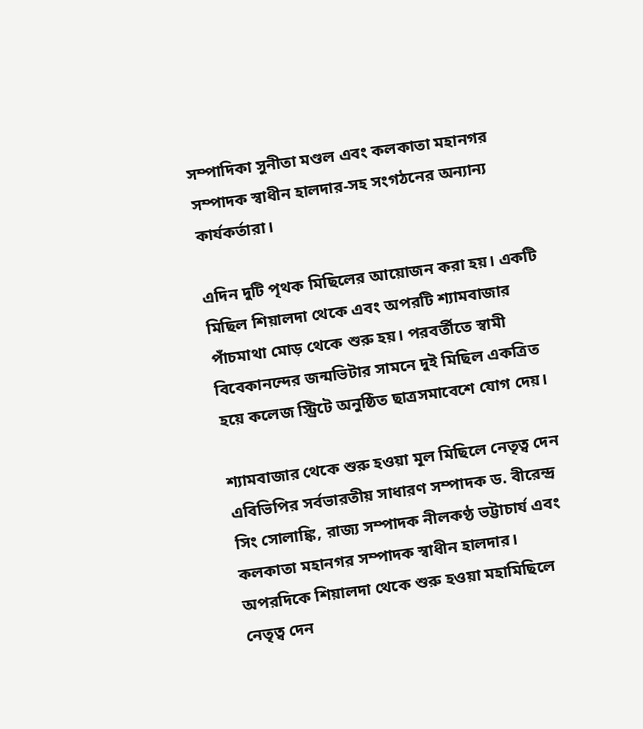সম্পাদিকা সুনীতা মণ্ডল এবং কলকাতা মহানগর সম্পাদক স্বাধীন হালদার-সহ সংগঠনের অন্যান্য কার্যকর্তারা।

এদিন দুটি পৃথক মিছিলের আয়োজন করা হয়। একটি মিছিল শিয়ালদা থেকে এবং অপরটি শ্যামবাজার পাঁচমাথা মোড় থেকে শুরু হয়। পরবর্তীতে স্বামী বিবেকানন্দের জন্মভিটার সামনে দুই মিছিল একত্রিত হয়ে কলেজ স্ট্রিটে অনুষ্ঠিত ছাত্রসমাবেশে যোগ দেয়।

শ্যামবাজার থেকে শুরু হওয়া মূল মিছিলে নেতৃত্ব দেন এবিভিপির সর্বভারতীয় সাধারণ সম্পাদক ড. বীরেন্দ্র সিং সোলাঙ্কি, রাজ্য সম্পাদক নীলকণ্ঠ ভট্টাচার্য এবং কলকাতা মহানগর সম্পাদক স্বাধীন হালদার। অপরদিকে শিয়ালদা থেকে শুরু হওয়া মহামিছিলে নেতৃত্ব দেন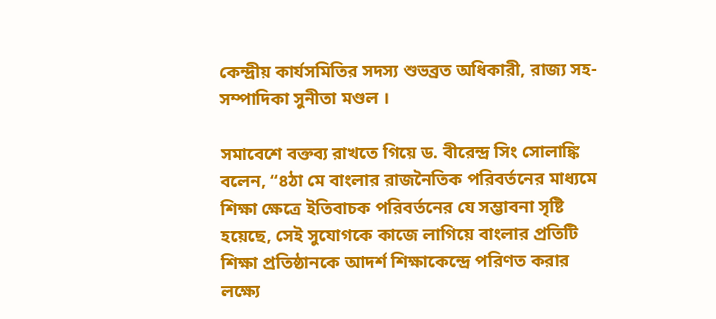কেন্দ্রীয় কার্যসমিতির সদস্য শুভব্রত অধিকারী, রাজ্য সহ-সম্পাদিকা সুনীতা মণ্ডল ।

সমাবেশে বক্তব্য রাখতে গিয়ে ড. বীরেন্দ্র সিং সোলাঙ্কি বলেন, “৪ঠা মে বাংলার রাজনৈতিক পরিবর্তনের মাধ্যমে শিক্ষা ক্ষেত্রে ইতিবাচক পরিবর্তনের যে সম্ভাবনা সৃষ্টি হয়েছে, সেই সুযোগকে কাজে লাগিয়ে বাংলার প্রতিটি শিক্ষা প্রতিষ্ঠানকে আদর্শ শিক্ষাকেন্দ্রে পরিণত করার লক্ষ্যে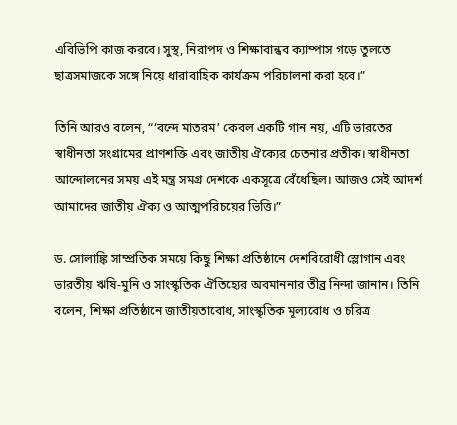এবিভিপি কাজ করবে। সুস্থ, নিরাপদ ও শিক্ষাবান্ধব ক্যাম্পাস গড়ে তুলতে ছাত্রসমাজকে সঙ্গে নিয়ে ধারাবাহিক কার্যক্রম পরিচালনা করা হবে।”

তিনি আরও বলেন, “‘বন্দে মাতরম’ কেবল একটি গান নয়, এটি ভারতের স্বাধীনতা সংগ্রামের প্রাণশক্তি এবং জাতীয় ঐক্যের চেতনার প্রতীক। স্বাধীনতা আন্দোলনের সময় এই মন্ত্র সমগ্র দেশকে একসূত্রে বেঁধেছিল। আজও সেই আদর্শ আমাদের জাতীয় ঐক্য ও আত্মপরিচয়ের ভিত্তি।”

ড. সোলাঙ্কি সাম্প্রতিক সময়ে কিছু শিক্ষা প্রতিষ্ঠানে দেশবিরোধী স্লোগান এবং ভারতীয় ঋষি-মুনি ও সাংস্কৃতিক ঐতিহ্যের অবমাননার তীব্র নিন্দা জানান। তিনি বলেন, শিক্ষা প্রতিষ্ঠানে জাতীয়তাবোধ, সাংস্কৃতিক মূল্যবোধ ও চরিত্র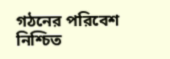গঠনের পরিবেশ নিশ্চিত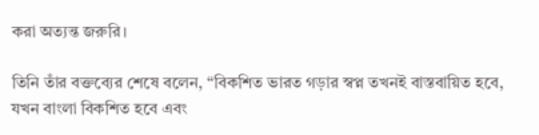করা অত্যন্ত জরুরি।

তিনি তাঁর বক্তব্যের শেষে বলেন, “বিকশিত ভারত গড়ার স্বপ্ন তখনই বাস্তবায়িত হবে, যখন বাংলা বিকশিত হবে এবং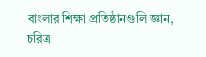বাংলার শিক্ষা প্রতিষ্ঠানগুলি জ্ঞান, চরিত্র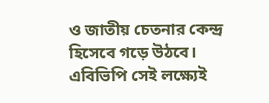ও জাতীয় চেতনার কেন্দ্র হিসেবে গড়ে উঠবে। এবিভিপি সেই লক্ষ্যেই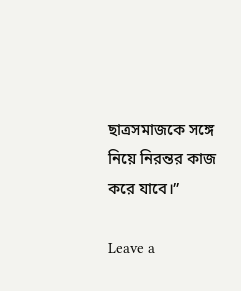ছাত্রসমাজকে সঙ্গে নিয়ে নিরন্তর কাজ করে যাবে।”

Leave a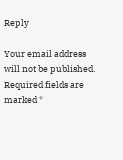Reply

Your email address will not be published. Required fields are marked *